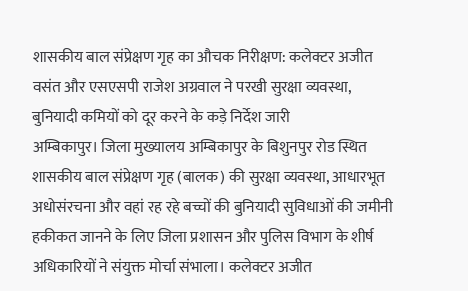शासकीय बाल संप्रेक्षण गृह का औचक निरीक्षण: कलेक्टर अजीत वसंत और एसएसपी राजेश अग्रवाल ने परखी सुरक्षा व्यवस्था, बुनियादी कमियों को दूर करने के कड़े निर्देश जारी
अम्बिकापुर। जिला मुख्यालय अम्बिकापुर के बिशुनपुर रोड स्थित शासकीय बाल संप्रेक्षण गृह (बालक) की सुरक्षा व्यवस्था, आधारभूत अधोसंरचना और वहां रह रहे बच्चों की बुनियादी सुविधाओं की जमीनी हकीकत जानने के लिए जिला प्रशासन और पुलिस विभाग के शीर्ष अधिकारियों ने संयुक्त मोर्चा संभाला। कलेक्टर अजीत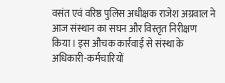वसंत एवं वरिष्ठ पुलिस अधीक्षक राजेश अग्रवाल ने आज संस्थान का सघन और विस्तृत निरीक्षण किया। इस औचक कार्रवाई से संस्था के अधिकारी-कर्मचारियों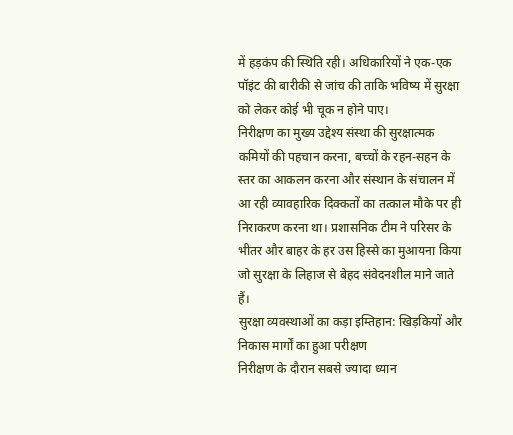में हड़कंप की स्थिति रही। अधिकारियों ने एक-एक पॉइंट की बारीकी से जांच की ताकि भविष्य में सुरक्षा को लेकर कोई भी चूक न होने पाए।
निरीक्षण का मुख्य उद्देश्य संस्था की सुरक्षात्मक कमियों की पहचान करना, बच्चों के रहन-सहन के स्तर का आकलन करना और संस्थान के संचालन में आ रही व्यावहारिक दिक्कतों का तत्काल मौके पर ही निराकरण करना था। प्रशासनिक टीम ने परिसर के भीतर और बाहर के हर उस हिस्से का मुआयना किया जो सुरक्षा के लिहाज से बेहद संवेदनशील माने जाते हैं।
सुरक्षा व्यवस्थाओं का कड़ा इम्तिहान: खिड़कियों और निकास मार्गों का हुआ परीक्षण
निरीक्षण के दौरान सबसे ज्यादा ध्यान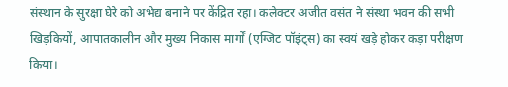संस्थान के सुरक्षा घेरे को अभेद्य बनाने पर केंद्रित रहा। कलेक्टर अजीत वसंत ने संस्था भवन की सभी खिड़कियों, आपातकालीन और मुख्य निकास मार्गों (एग्जिट पॉइंट्स) का स्वयं खड़े होकर कड़ा परीक्षण किया।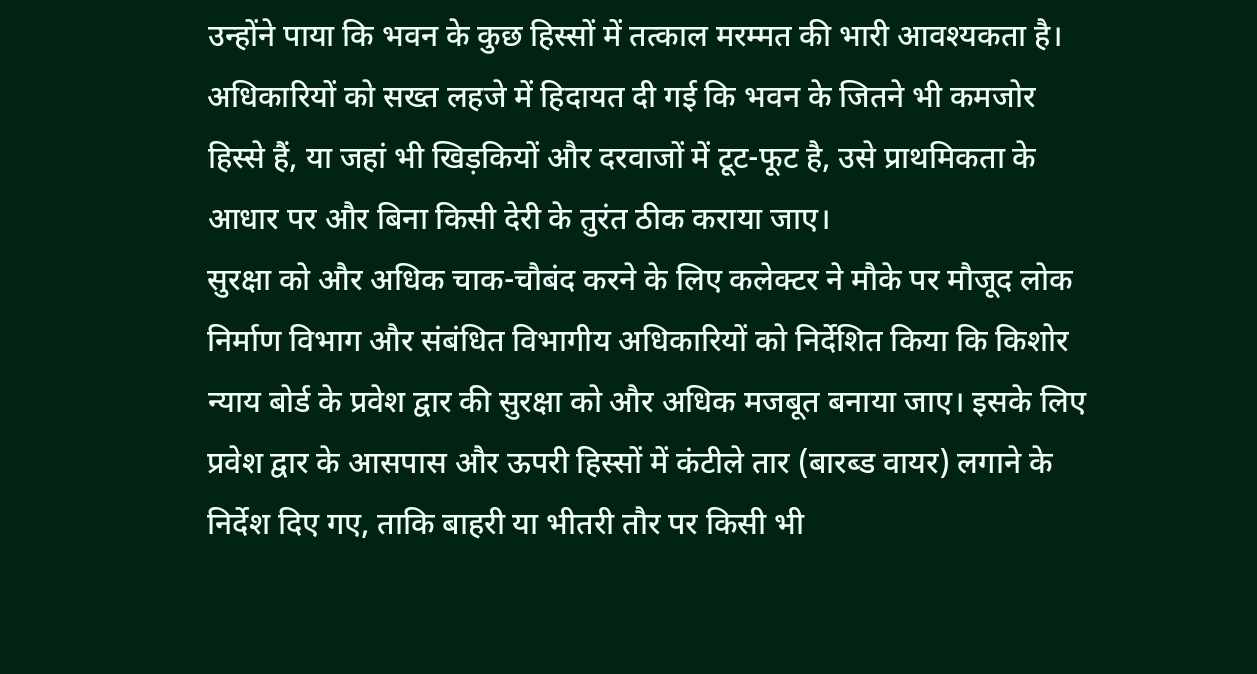उन्होंने पाया कि भवन के कुछ हिस्सों में तत्काल मरम्मत की भारी आवश्यकता है। अधिकारियों को सख्त लहजे में हिदायत दी गई कि भवन के जितने भी कमजोर हिस्से हैं, या जहां भी खिड़कियों और दरवाजों में टूट-फूट है, उसे प्राथमिकता के आधार पर और बिना किसी देरी के तुरंत ठीक कराया जाए।
सुरक्षा को और अधिक चाक-चौबंद करने के लिए कलेक्टर ने मौके पर मौजूद लोक निर्माण विभाग और संबंधित विभागीय अधिकारियों को निर्देशित किया कि किशोर न्याय बोर्ड के प्रवेश द्वार की सुरक्षा को और अधिक मजबूत बनाया जाए। इसके लिए प्रवेश द्वार के आसपास और ऊपरी हिस्सों में कंटीले तार (बारब्ड वायर) लगाने के निर्देश दिए गए, ताकि बाहरी या भीतरी तौर पर किसी भी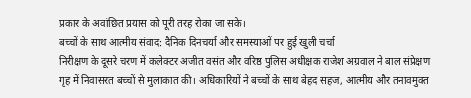प्रकार के अवांछित प्रयास को पूरी तरह रोका जा सके।
बच्चों के साथ आत्मीय संवाद: दैनिक दिनचर्या और समस्याओं पर हुई खुली चर्चा
निरीक्षण के दूसरे चरण में कलेक्टर अजीत वसंत और वरिष्ठ पुलिस अधीक्षक राजेश अग्रवाल ने बाल संप्रेक्षण गृह में निवासरत बच्चों से मुलाकात की। अधिकारियों ने बच्चों के साथ बेहद सहज, आत्मीय और तनावमुक्त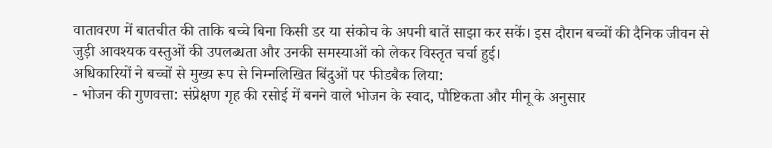वातावरण में बातचीत की ताकि बच्चे बिना किसी डर या संकोच के अपनी बातें साझा कर सकें। इस दौरान बच्चों की दैनिक जीवन से जुड़ी आवश्यक वस्तुओं की उपलब्धता और उनकी समस्याओं को लेकर विस्तृत चर्चा हुई।
अधिकारियों ने बच्चों से मुख्य रूप से निम्नलिखित बिंदुओं पर फीडबैक लिया:
- भोजन की गुणवत्ता: संप्रेक्षण गृह की रसोई में बनने वाले भोजन के स्वाद, पौष्टिकता और मीनू के अनुसार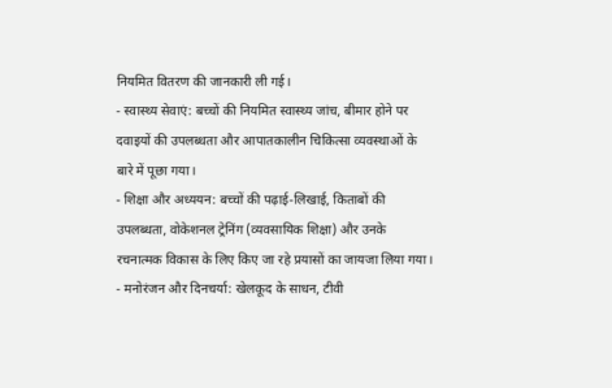नियमित वितरण की जानकारी ली गई।
- स्वास्थ्य सेवाएं: बच्चों की नियमित स्वास्थ्य जांच, बीमार होने पर दवाइयों की उपलब्धता और आपातकालीन चिकित्सा व्यवस्थाओं के बारे में पूछा गया।
- शिक्षा और अध्ययन: बच्चों की पढ़ाई-लिखाई, किताबों की उपलब्धता, वोकेशनल ट्रेनिंग (व्यवसायिक शिक्षा) और उनके रचनात्मक विकास के लिए किए जा रहे प्रयासों का जायजा लिया गया।
- मनोरंजन और दिनचर्या: खेलकूद के साधन, टीवी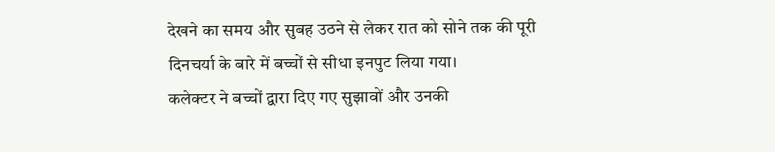देखने का समय और सुबह उठने से लेकर रात को सोने तक की पूरी दिनचर्या के बारे में बच्चों से सीधा इनपुट लिया गया।
कलेक्टर ने बच्चों द्वारा दिए गए सुझावों और उनकी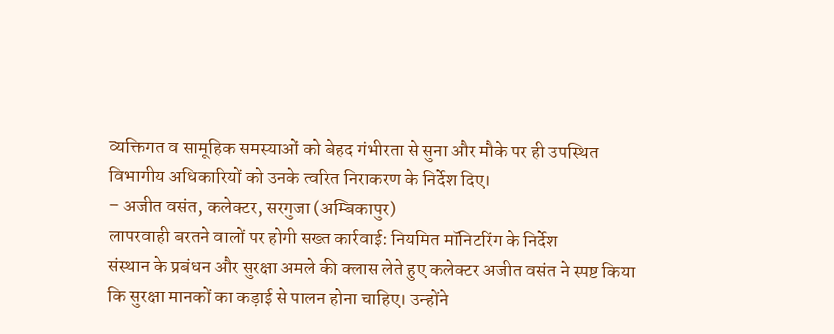व्यक्तिगत व सामूहिक समस्याओं को बेहद गंभीरता से सुना और मौके पर ही उपस्थित विभागीय अधिकारियों को उनके त्वरित निराकरण के निर्देश दिए।
– अजीत वसंत, कलेक्टर, सरगुजा (अम्बिकापुर)
लापरवाही बरतने वालों पर होगी सख्त कार्रवाई: नियमित मॉनिटरिंग के निर्देश
संस्थान के प्रबंधन और सुरक्षा अमले की क्लास लेते हुए कलेक्टर अजीत वसंत ने स्पष्ट किया कि सुरक्षा मानकों का कड़ाई से पालन होना चाहिए। उन्होंने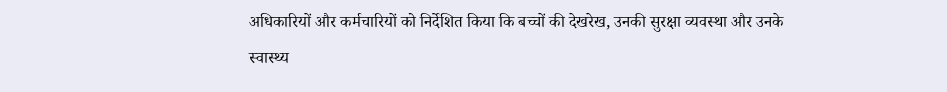अधिकारियों और कर्मचारियों को निर्देशित किया कि बच्चों की देखरेख, उनकी सुरक्षा व्यवस्था और उनके स्वास्थ्य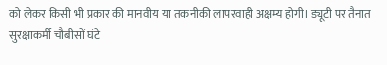को लेकर किसी भी प्रकार की मानवीय या तकनीकी लापरवाही अक्षम्य होगी। ड्यूटी पर तैनात सुरक्षाकर्मी चौबीसों घंटे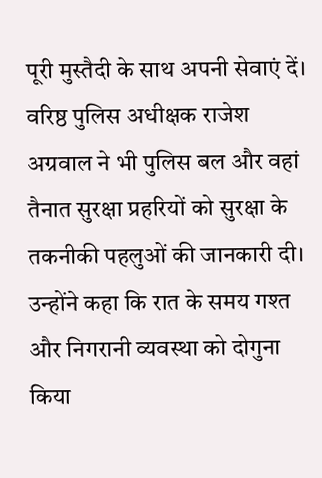पूरी मुस्तैदी के साथ अपनी सेवाएं दें।
वरिष्ठ पुलिस अधीक्षक राजेश अग्रवाल ने भी पुलिस बल और वहां तैनात सुरक्षा प्रहरियों को सुरक्षा के तकनीकी पहलुओं की जानकारी दी। उन्होंने कहा कि रात के समय गश्त और निगरानी व्यवस्था को दोगुना किया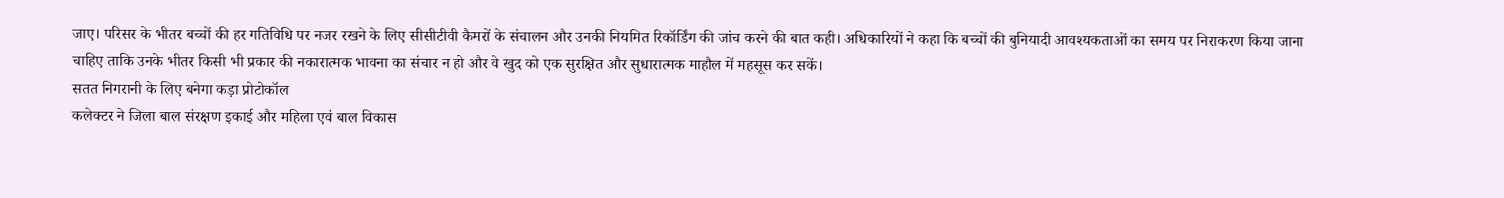जाए। परिसर के भीतर बच्चों की हर गतिविधि पर नजर रखने के लिए सीसीटीवी कैमरों के संचालन और उनकी नियमित रिकॉर्डिंग की जांच करने की बात कही। अधिकारियों ने कहा कि बच्चों की बुनियादी आवश्यकताओं का समय पर निराकरण किया जाना चाहिए ताकि उनके भीतर किसी भी प्रकार की नकारात्मक भावना का संचार न हो और वे खुद को एक सुरक्षित और सुधारात्मक माहौल में महसूस कर सकें।
सतत निगरानी के लिए बनेगा कड़ा प्रोटोकॉल
कलेक्टर ने जिला बाल संरक्षण इकाई और महिला एवं बाल विकास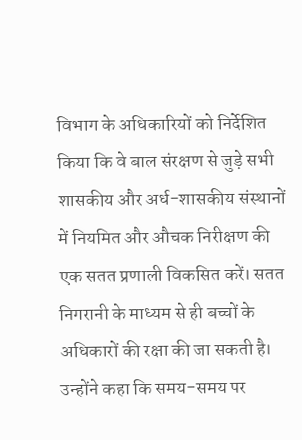विभाग के अधिकारियों को निर्देशित किया कि वे बाल संरक्षण से जुड़े सभी शासकीय और अर्ध-शासकीय संस्थानों में नियमित और औचक निरीक्षण की एक सतत प्रणाली विकसित करें। सतत निगरानी के माध्यम से ही बच्चों के अधिकारों की रक्षा की जा सकती है। उन्होंने कहा कि समय-समय पर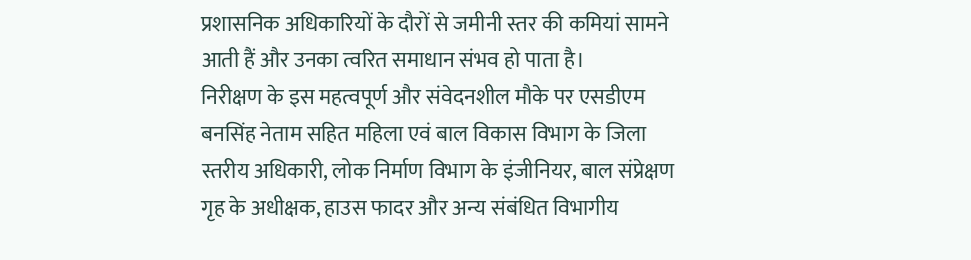प्रशासनिक अधिकारियों के दौरों से जमीनी स्तर की कमियां सामने आती हैं और उनका त्वरित समाधान संभव हो पाता है।
निरीक्षण के इस महत्वपूर्ण और संवेदनशील मौके पर एसडीएम बनसिंह नेताम सहित महिला एवं बाल विकास विभाग के जिला स्तरीय अधिकारी, लोक निर्माण विभाग के इंजीनियर, बाल संप्रेक्षण गृह के अधीक्षक, हाउस फादर और अन्य संबंधित विभागीय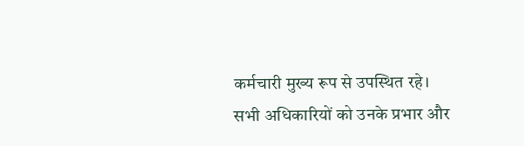कर्मचारी मुख्य रूप से उपस्थित रहे। सभी अधिकारियों को उनके प्रभार और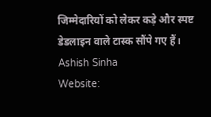जिम्मेदारियों को लेकर कड़े और स्पष्ट डेडलाइन वाले टास्क सौंपे गए हैं।
Ashish Sinha
Website: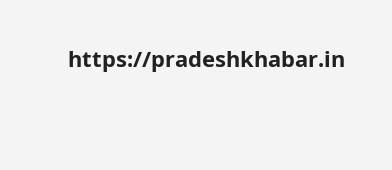https://pradeshkhabar.in